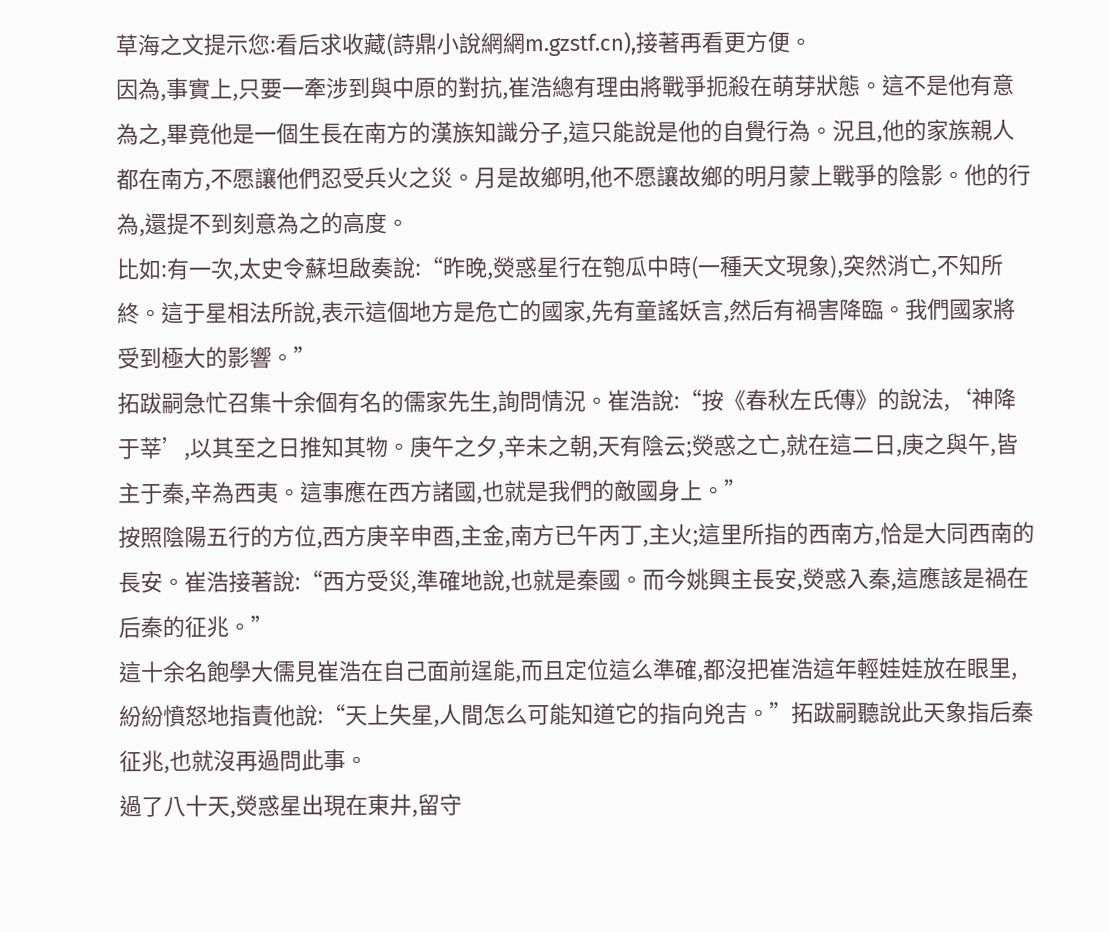草海之文提示您:看后求收藏(詩鼎小說網網m.gzstf.cn),接著再看更方便。
因為,事實上,只要一牽涉到與中原的對抗,崔浩總有理由將戰爭扼殺在萌芽狀態。這不是他有意為之,畢竟他是一個生長在南方的漢族知識分子,這只能說是他的自覺行為。況且,他的家族親人都在南方,不愿讓他們忍受兵火之災。月是故鄉明,他不愿讓故鄉的明月蒙上戰爭的陰影。他的行為,還提不到刻意為之的高度。
比如:有一次,太史令蘇坦啟奏說:“昨晚,熒惑星行在匏瓜中時(一種天文現象),突然消亡,不知所終。這于星相法所說,表示這個地方是危亡的國家,先有童謠妖言,然后有禍害降臨。我們國家將受到極大的影響。”
拓跋嗣急忙召集十余個有名的儒家先生,詢問情況。崔浩說:“按《春秋左氏傳》的說法,‘神降于莘’,以其至之日推知其物。庚午之夕,辛未之朝,天有陰云;熒惑之亡,就在這二日,庚之與午,皆主于秦,辛為西夷。這事應在西方諸國,也就是我們的敵國身上。”
按照陰陽五行的方位,西方庚辛申酉,主金,南方已午丙丁,主火;這里所指的西南方,恰是大同西南的長安。崔浩接著說:“西方受災,準確地說,也就是秦國。而今姚興主長安,熒惑入秦,這應該是禍在后秦的征兆。”
這十余名飽學大儒見崔浩在自己面前逞能,而且定位這么準確,都沒把崔浩這年輕娃娃放在眼里,紛紛憤怒地指責他說:“天上失星,人間怎么可能知道它的指向兇吉。”拓跋嗣聽說此天象指后秦征兆,也就沒再過問此事。
過了八十天,熒惑星出現在東井,留守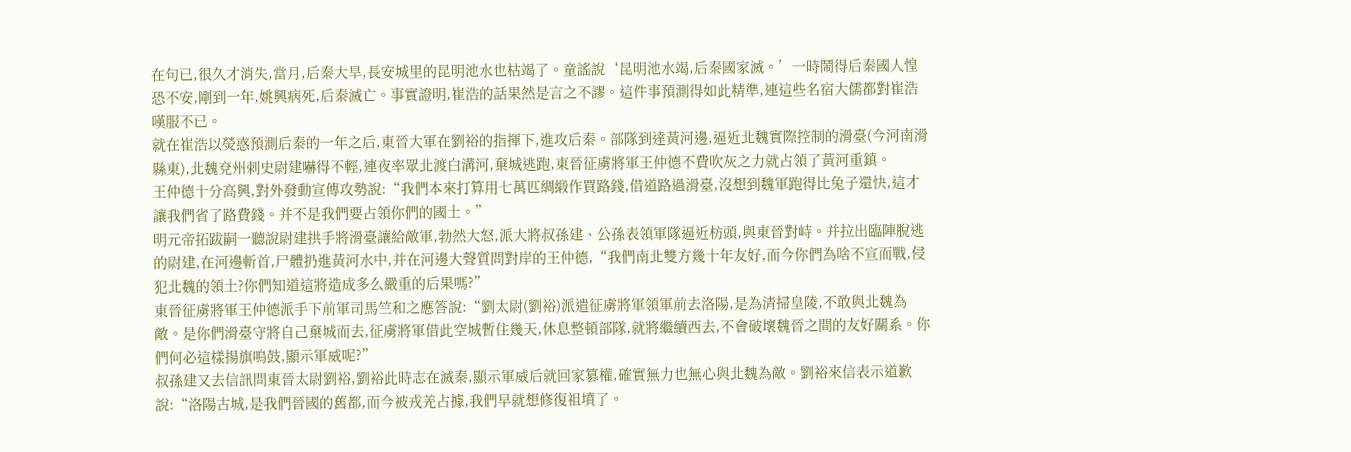在句已,很久才消失,當月,后秦大旱,長安城里的昆明池水也枯竭了。童謠說‘昆明池水竭,后秦國家滅。’一時鬧得后秦國人惶恐不安,剛到一年,姚興病死,后秦滅亡。事實證明,崔浩的話果然是言之不謬。這件事預測得如此精準,連這些名宿大儒都對崔浩嘆服不已。
就在崔浩以熒惑預測后秦的一年之后,東晉大軍在劉裕的指揮下,進攻后秦。部隊到達黃河邊,逼近北魏實際控制的滑臺(今河南滑縣東),北魏兗州刺史尉建嚇得不輕,連夜率眾北渡白溝河,棄城逃跑,東晉征虜將軍王仲德不費吹灰之力就占領了黃河重鎮。
王仲德十分高興,對外發動宣傳攻勢說:“我們本來打算用七萬匹綢緞作買路錢,借道路過滑臺,沒想到魏軍跑得比兔子還快,這才讓我們省了路費錢。并不是我們要占領你們的國土。”
明元帝拓跋嗣一聽說尉建拱手將滑臺讓給敵軍,勃然大怒,派大將叔孫建、公孫表領軍隊逼近枋頭,與東晉對峙。并拉出臨陣脫逃的尉建,在河邊斬首,尸體扔進黃河水中,并在河邊大聲質問對岸的王仲德,“我們南北雙方幾十年友好,而今你們為啥不宣而戰,侵犯北魏的領土?你們知道這將造成多么嚴重的后果嗎?”
東晉征虜將軍王仲德派手下前軍司馬竺和之應答說:“劉太尉(劉裕)派遣征虜將軍領軍前去洛陽,是為清掃皇陵,不敢與北魏為敵。是你們滑臺守將自己棄城而去,征虜將軍借此空城暫住幾天,休息整頓部隊,就將繼續西去,不會破壞魏晉之間的友好關系。你們何必這樣揚旗鳴鼓,顯示軍威呢?”
叔孫建又去信訊問東晉太尉劉裕,劉裕此時志在滅秦,顯示軍威后就回家篡權,確實無力也無心與北魏為敵。劉裕來信表示道歉說:“洛陽古城,是我們晉國的舊都,而今被戎羌占據,我們早就想修復祖墳了。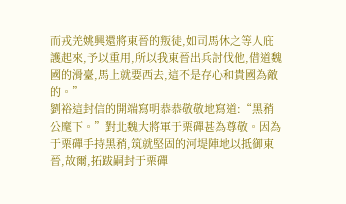而戎羌姚興還將東晉的叛徒,如司馬休之等人庇護起來,予以重用,所以我東晉出兵討伐他,借道魏國的滑臺,馬上就要西去,這不是存心和貴國為敵的。”
劉裕這封信的開端寫明恭恭敬敬地寫道:“黑矟公麾下。”對北魏大將軍于栗磾甚為尊敬。因為于栗磾手持黑矟,筑就堅固的河堤陣地以抵御東晉,故爾,拓跋嗣封于栗磾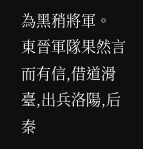為黑矟將軍。
東晉軍隊果然言而有信,借道滑臺,出兵洛陽,后秦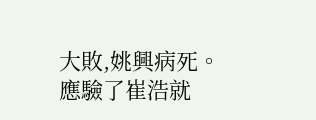大敗,姚興病死。應驗了崔浩就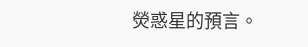熒惑星的預言。